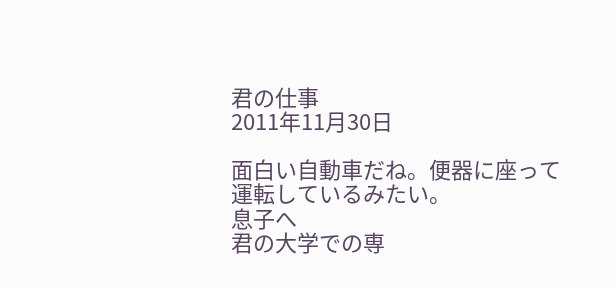君の仕事
2011年11月30日

面白い自動車だね。便器に座って運転しているみたい。
息子へ
君の大学での専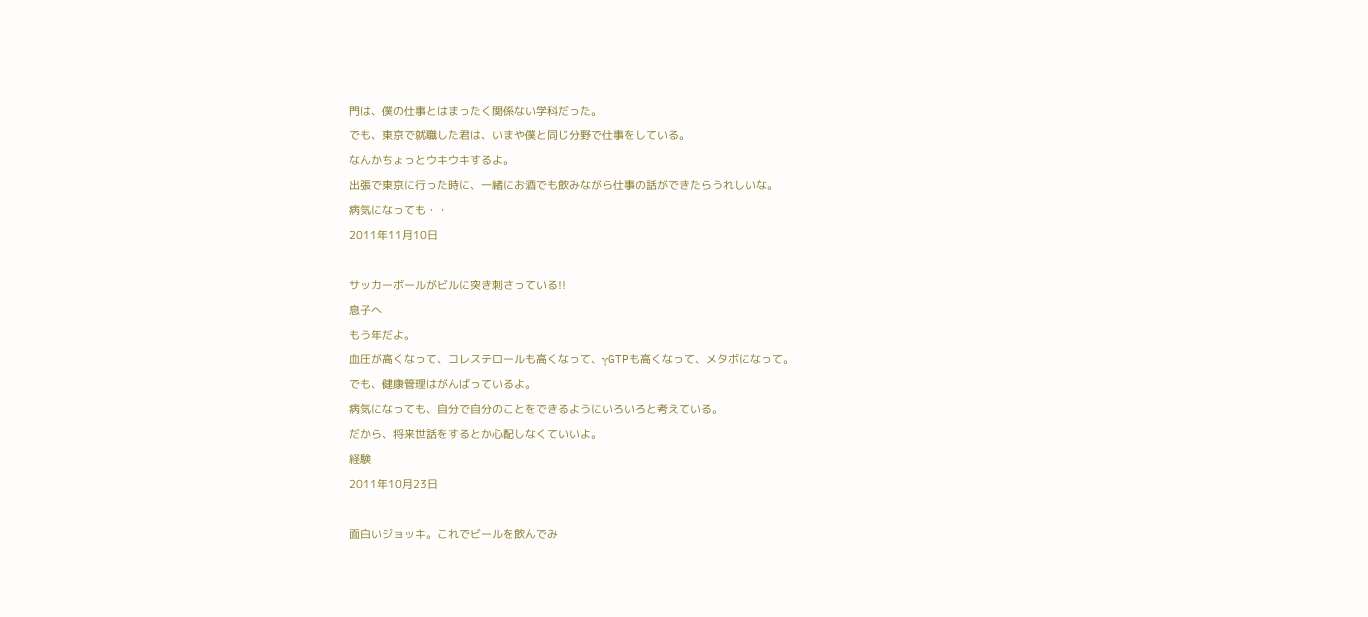門は、僕の仕事とはまったく関係ない学科だった。
でも、東京で就職した君は、いまや僕と同じ分野で仕事をしている。
なんかちょっとウキウキするよ。
出張で東京に行った時に、一緒にお酒でも飲みながら仕事の話ができたらうれしいな。
病気になっても・・
2011年11月10日

サッカーボールがビルに突き刺さっている!!
息子へ
もう年だよ。
血圧が高くなって、コレステロールも高くなって、γGTPも高くなって、メタボになって。
でも、健康管理はがんばっているよ。
病気になっても、自分で自分のことをできるようにいろいろと考えている。
だから、将来世話をするとか心配しなくていいよ。
経験
2011年10月23日

面白いジョッキ。これでビールを飲んでみ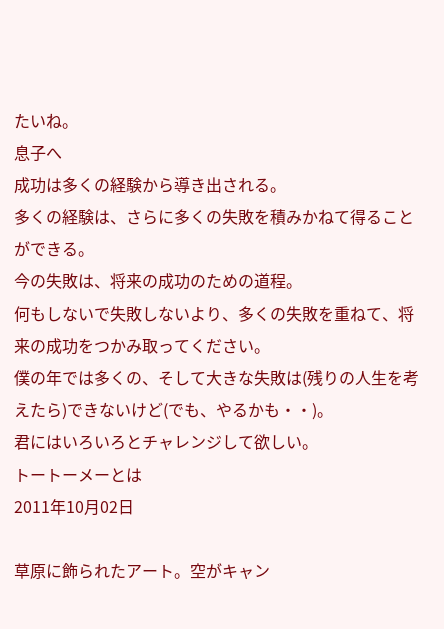たいね。
息子へ
成功は多くの経験から導き出される。
多くの経験は、さらに多くの失敗を積みかねて得ることができる。
今の失敗は、将来の成功のための道程。
何もしないで失敗しないより、多くの失敗を重ねて、将来の成功をつかみ取ってください。
僕の年では多くの、そして大きな失敗は(残りの人生を考えたら)できないけど(でも、やるかも・・)。
君にはいろいろとチャレンジして欲しい。
トートーメーとは
2011年10月02日

草原に飾られたアート。空がキャン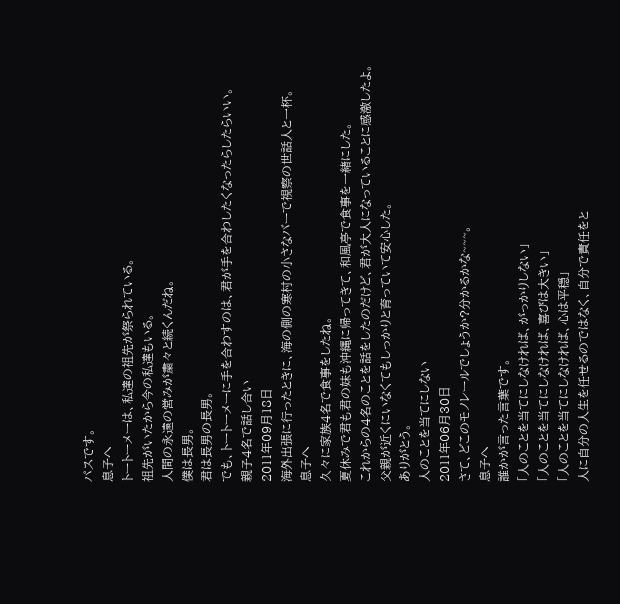パスです。
息子へ
トートーメーは、私達の祖先が祭られている。
祖先がいたから今の私達もいる。
人間の永遠の営みが粛々と続くんだね。
僕は長男。
君は長男の長男。
でも、トートーメーに手を合わすのは、君が手を合わしたくなったらしたらいい。
親子4名で話し合い
2011年09月18日
海外出張に行ったときに、海の側の寒村の小さなバーで視察の世話人と一杯。
息子へ
久々に家族4名で食事をしたね。
夏休みで君も君の妹も沖縄に帰ってきて、和風亭で食事を一緒にした。
これからの4名のことを話をしたのだけど、君が大人になっていることに感激したよ。
父親が近くにいなくてもしっかりと育っていて安心した。
ありがとう。
人のことを当てにしない
2011年06月30日
さて、どこのモノレールでしょうか?分かるかな~~~。
息子へ
誰かが言った言葉です。
「人のことを当てにしなければ、がっかりしない」
「人のことを当てにしなければ、喜びは大きい」
「人のことを当てにしなければ、心は平穏」
人に自分の人生を任せるのではなく、自分で責任をと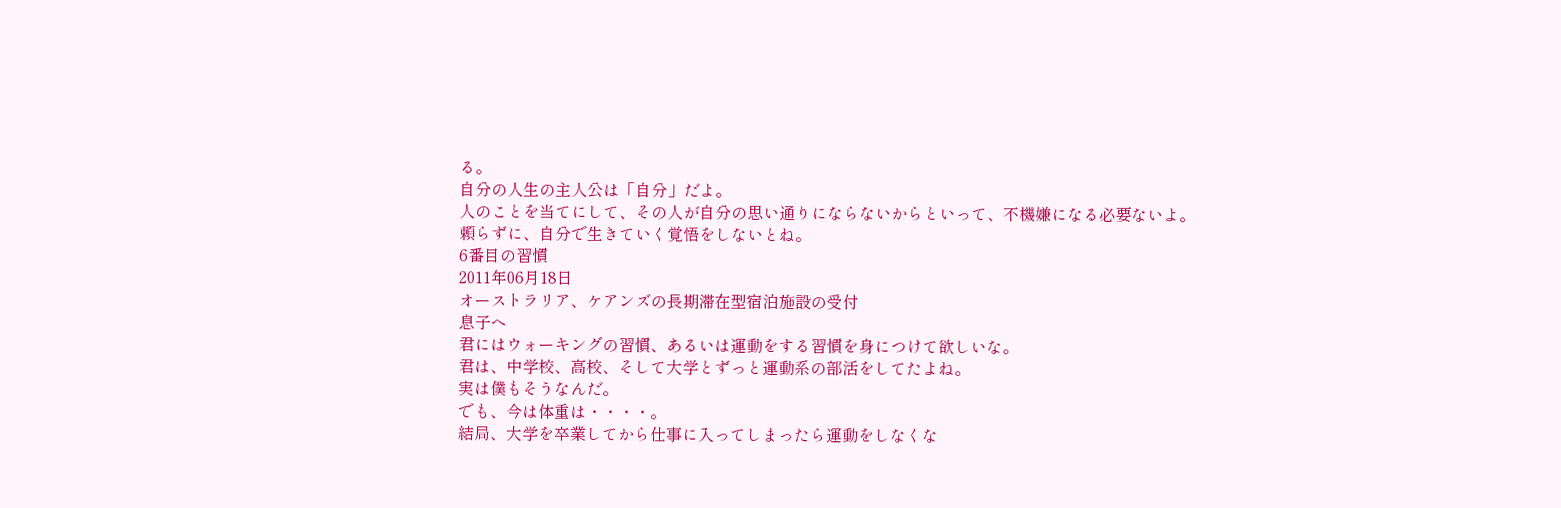る。
自分の人生の主人公は「自分」だよ。
人のことを当てにして、その人が自分の思い通りにならないからといって、不機嫌になる必要ないよ。
頼らずに、自分で生きていく覚悟をしないとね。
6番目の習慣
2011年06月18日
オーストラリア、ケアンズの長期滞在型宿泊施設の受付
息子へ
君にはウォーキングの習慣、あるいは運動をする習慣を身につけて欲しいな。
君は、中学校、高校、そして大学とずっと運動系の部活をしてたよね。
実は僕もそうなんだ。
でも、今は体重は・・・・。
結局、大学を卒業してから仕事に入ってしまったら運動をしなくな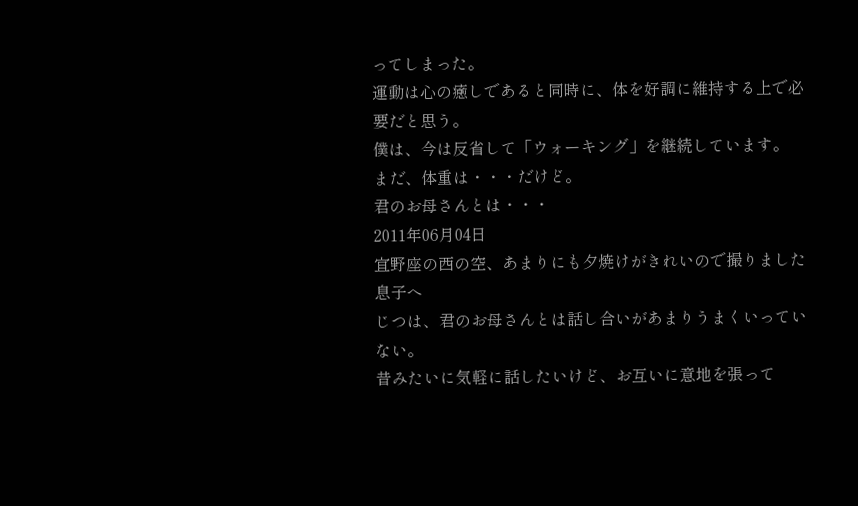ってしまった。
運動は心の癒しであると同時に、体を好調に維持する上で必要だと思う。
僕は、今は反省して「ウォーキング」を継続しています。
まだ、体重は・・・だけど。
君のお母さんとは・・・
2011年06月04日
宜野座の西の空、あまりにも夕焼けがきれいので撮りました
息子へ
じつは、君のお母さんとは話し合いがあまりうまくいっていない。
昔みたいに気軽に話したいけど、お互いに意地を張って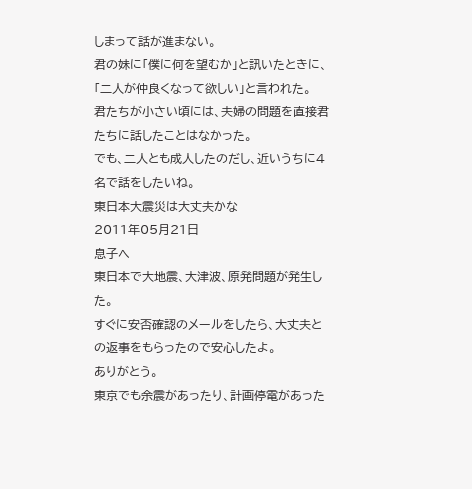しまって話が進まない。
君の妹に「僕に何を望むか」と訊いたときに、「二人が仲良くなって欲しい」と言われた。
君たちが小さい頃には、夫婦の問題を直接君たちに話したことはなかった。
でも、二人とも成人したのだし、近いうちに4名で話をしたいね。
東日本大震災は大丈夫かな
2011年05月21日
息子へ
東日本で大地震、大津波、原発問題が発生した。
すぐに安否確認のメールをしたら、大丈夫との返事をもらったので安心したよ。
ありがとう。
東京でも余震があったり、計画停電があった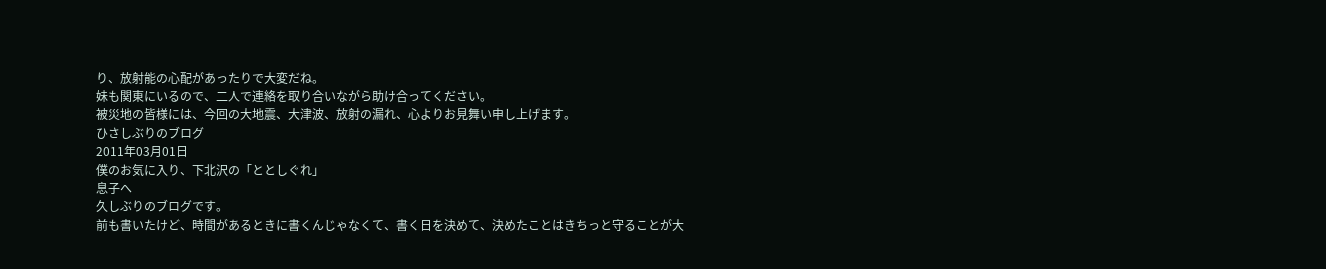り、放射能の心配があったりで大変だね。
妹も関東にいるので、二人で連絡を取り合いながら助け合ってください。
被災地の皆様には、今回の大地震、大津波、放射の漏れ、心よりお見舞い申し上げます。
ひさしぶりのブログ
2011年03月01日
僕のお気に入り、下北沢の「ととしぐれ」
息子へ
久しぶりのブログです。
前も書いたけど、時間があるときに書くんじゃなくて、書く日を決めて、決めたことはきちっと守ることが大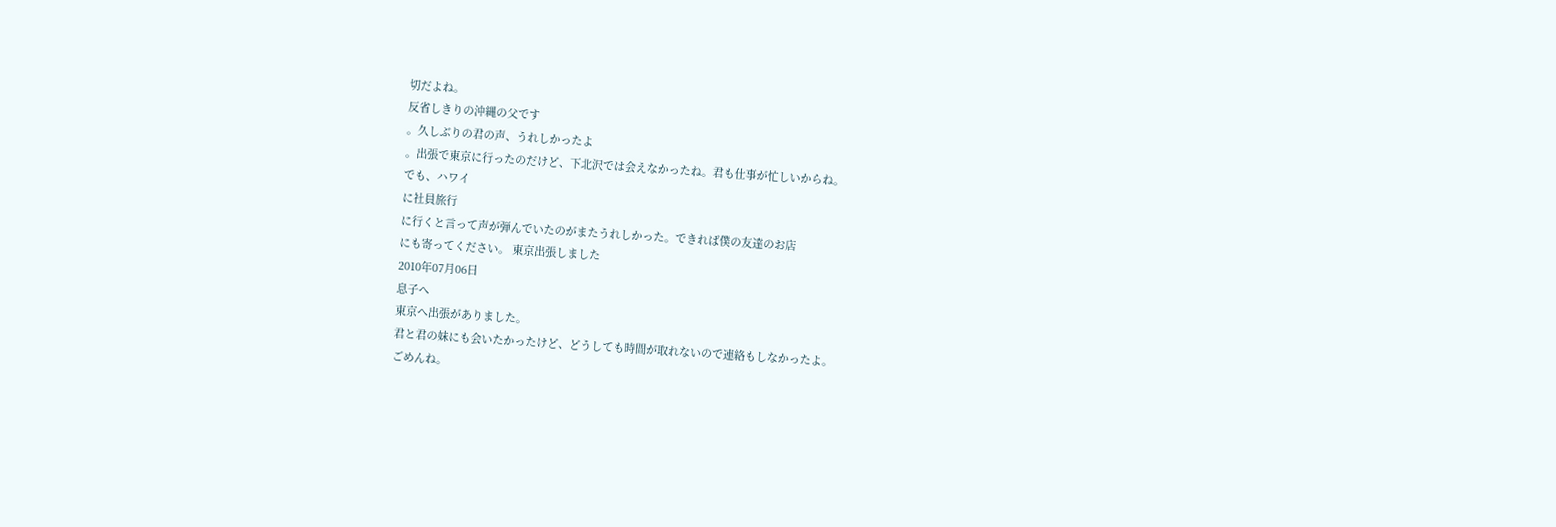切だよね。
反省しきりの沖縄の父です
。久しぶりの君の声、うれしかったよ
。出張で東京に行ったのだけど、下北沢では会えなかったね。君も仕事が忙しいからね。
でも、ハワイ
に社員旅行
に行くと言って声が弾んでいたのがまたうれしかった。できれば僕の友達のお店
にも寄ってください。 東京出張しました
2010年07月06日
息子へ
東京へ出張がありました。
君と君の妹にも会いたかったけど、どうしても時間が取れないので連絡もしなかったよ。
ごめんね。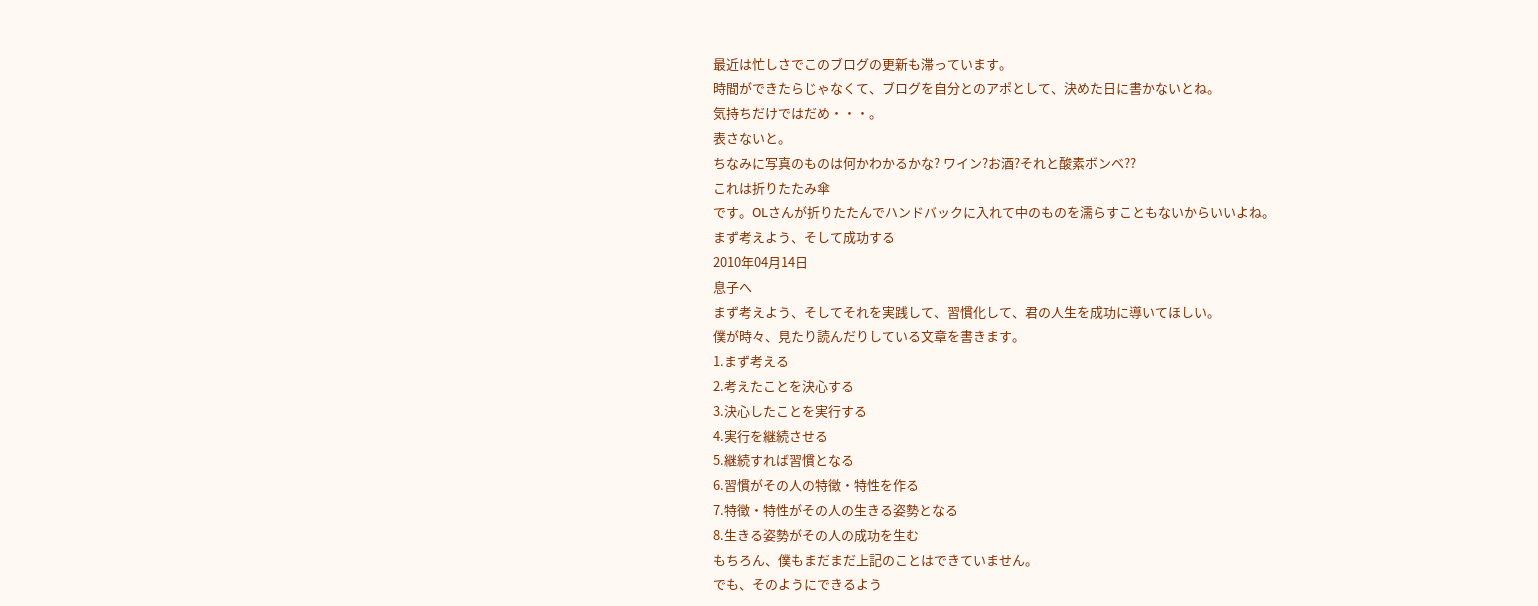最近は忙しさでこのブログの更新も滞っています。
時間ができたらじゃなくて、ブログを自分とのアポとして、決めた日に書かないとね。
気持ちだけではだめ・・・。
表さないと。
ちなみに写真のものは何かわかるかな? ワイン?お酒?それと酸素ボンベ??
これは折りたたみ傘
です。OLさんが折りたたんでハンドバックに入れて中のものを濡らすこともないからいいよね。
まず考えよう、そして成功する
2010年04月14日
息子へ
まず考えよう、そしてそれを実践して、習慣化して、君の人生を成功に導いてほしい。
僕が時々、見たり読んだりしている文章を書きます。
1.まず考える
2.考えたことを決心する
3.決心したことを実行する
4.実行を継続させる
5.継続すれば習慣となる
6.習慣がその人の特徴・特性を作る
7.特徴・特性がその人の生きる姿勢となる
8.生きる姿勢がその人の成功を生む
もちろん、僕もまだまだ上記のことはできていません。
でも、そのようにできるよう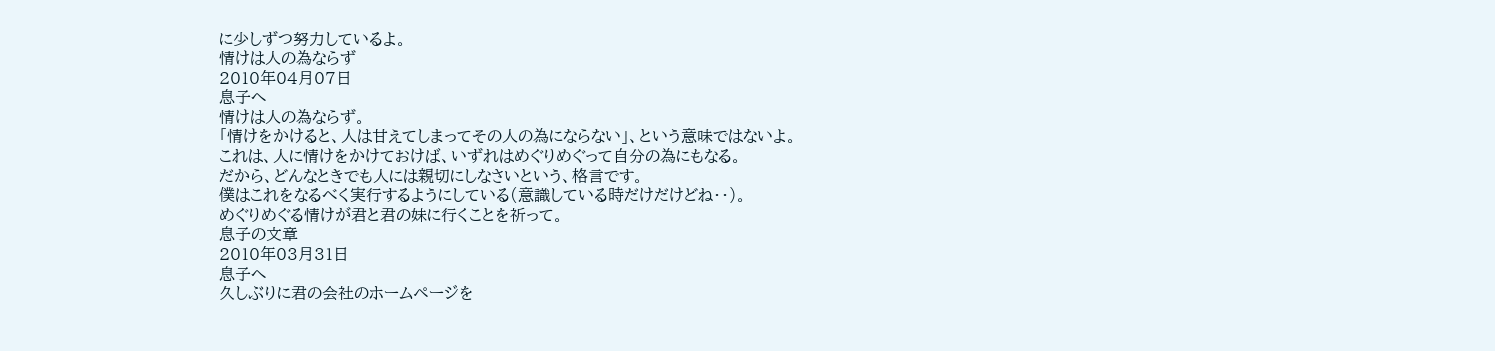に少しずつ努力しているよ。
情けは人の為ならず
2010年04月07日
息子へ
情けは人の為ならず。
「情けをかけると、人は甘えてしまってその人の為にならない」、という意味ではないよ。
これは、人に情けをかけておけば、いずれはめぐりめぐって自分の為にもなる。
だから、どんなときでも人には親切にしなさいという、格言です。
僕はこれをなるべく実行するようにしている(意識している時だけだけどね・・)。
めぐりめぐる情けが君と君の妹に行くことを祈って。
息子の文章
2010年03月31日
息子へ
久しぶりに君の会社のホームページを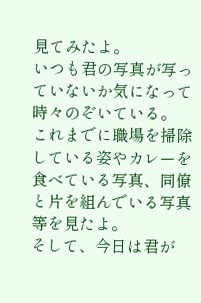見てみたよ。
いつも君の写真が写っていないか気になって時々のぞいている。
これまでに職場を掃除している姿やカレーを食べている写真、同僚と片を組んでいる写真等を見たよ。
そして、今日は君が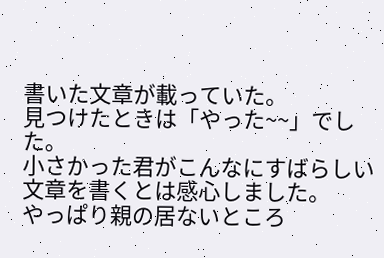書いた文章が載っていた。
見つけたときは「やった~~」でした。
小さかった君がこんなにすばらしい文章を書くとは感心しました。
やっぱり親の居ないところ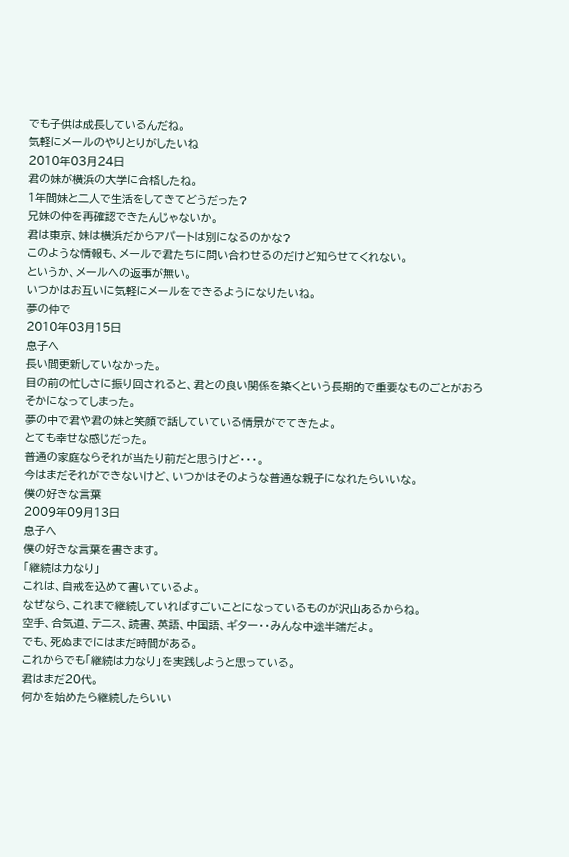でも子供は成長しているんだね。
気軽にメールのやりとりがしたいね
2010年03月24日
君の妹が横浜の大学に合格したね。
1年間妹と二人で生活をしてきてどうだった?
兄妹の仲を再確認できたんじゃないか。
君は東京、妹は横浜だからアパートは別になるのかな?
このような情報も、メールで君たちに問い合わせるのだけど知らせてくれない。
というか、メールへの返事が無い。
いつかはお互いに気軽にメールをできるようになりたいね。
夢の仲で
2010年03月15日
息子へ
長い間更新していなかった。
目の前の忙しさに振り回されると、君との良い関係を築くという長期的で重要なものごとがおろそかになってしまった。
夢の中で君や君の妹と笑顔で話していている情景がでてきたよ。
とても幸せな感じだった。
普通の家庭ならそれが当たり前だと思うけど・・・。
今はまだそれができないけど、いつかはそのような普通な親子になれたらいいな。
僕の好きな言葉
2009年09月13日
息子へ
僕の好きな言葉を書きます。
「継続は力なり」
これは、自戒を込めて書いているよ。
なぜなら、これまで継続していればすごいことになっているものが沢山あるからね。
空手、合気道、テニス、読書、英語、中国語、ギター・・みんな中途半端だよ。
でも、死ぬまでにはまだ時間がある。
これからでも「継続は力なり」を実践しようと思っている。
君はまだ20代。
何かを始めたら継続したらいい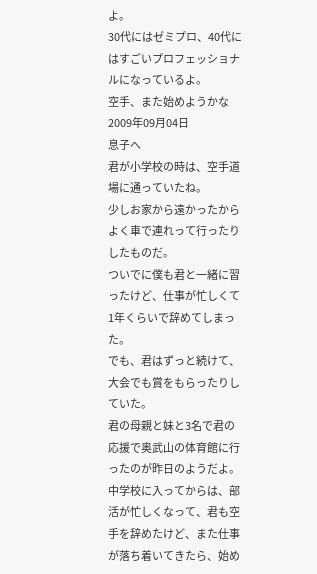よ。
30代にはゼミプロ、40代にはすごいプロフェッショナルになっているよ。
空手、また始めようかな
2009年09月04日
息子へ
君が小学校の時は、空手道場に通っていたね。
少しお家から遠かったからよく車で連れって行ったりしたものだ。
ついでに僕も君と一緒に習ったけど、仕事が忙しくて1年くらいで辞めてしまった。
でも、君はずっと続けて、大会でも賞をもらったりしていた。
君の母親と妹と3名で君の応援で奥武山の体育館に行ったのが昨日のようだよ。
中学校に入ってからは、部活が忙しくなって、君も空手を辞めたけど、また仕事が落ち着いてきたら、始め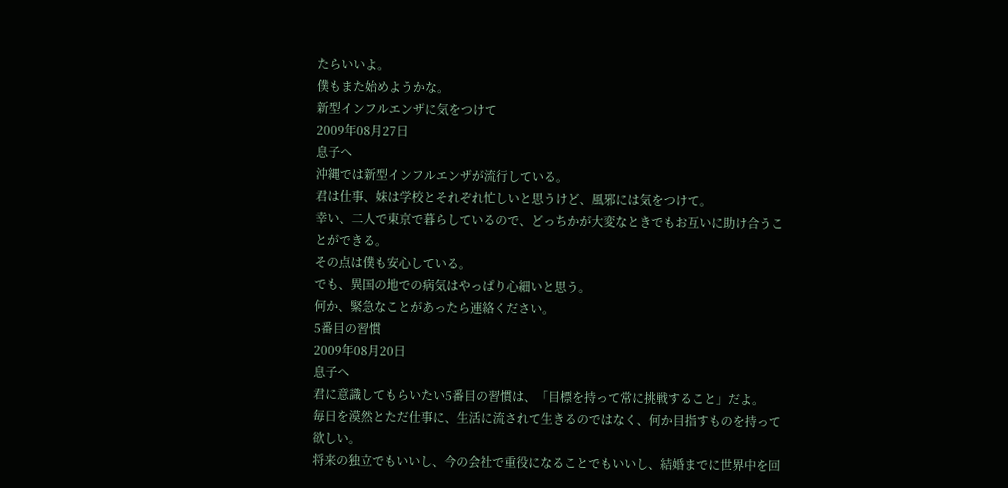たらいいよ。
僕もまた始めようかな。
新型インフルエンザに気をつけて
2009年08月27日
息子へ
沖縄では新型インフルエンザが流行している。
君は仕事、妹は学校とそれぞれ忙しいと思うけど、風邪には気をつけて。
幸い、二人で東京で暮らしているので、どっちかが大変なときでもお互いに助け合うことができる。
その点は僕も安心している。
でも、異国の地での病気はやっぱり心細いと思う。
何か、緊急なことがあったら連絡ください。
5番目の習慣
2009年08月20日
息子へ
君に意識してもらいたい5番目の習慣は、「目標を持って常に挑戦すること」だよ。
毎日を漠然とただ仕事に、生活に流されて生きるのではなく、何か目指すものを持って欲しい。
将来の独立でもいいし、今の会社で重役になることでもいいし、結婚までに世界中を回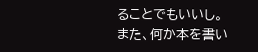ることでもいいし。
また、何か本を書い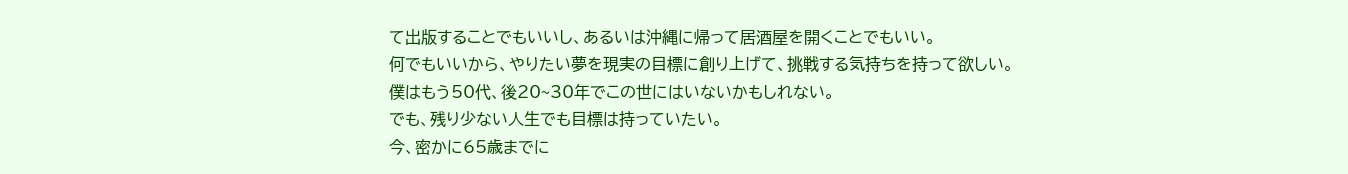て出版することでもいいし、あるいは沖縄に帰って居酒屋を開くことでもいい。
何でもいいから、やりたい夢を現実の目標に創り上げて、挑戦する気持ちを持って欲しい。
僕はもう50代、後20~30年でこの世にはいないかもしれない。
でも、残り少ない人生でも目標は持っていたい。
今、密かに65歳までに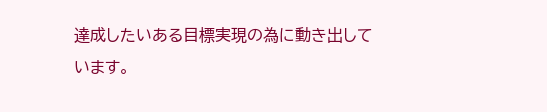達成したいある目標実現の為に動き出しています。